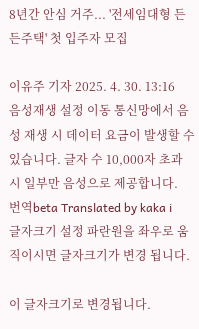8년간 안심 거주... '전세임대형 든든주택' 첫 입주자 모집

이유주 기자 2025. 4. 30. 13:16
음성재생 설정 이동 통신망에서 음성 재생 시 데이터 요금이 발생할 수 있습니다. 글자 수 10,000자 초과 시 일부만 음성으로 제공합니다.
번역beta Translated by kaka i
글자크기 설정 파란원을 좌우로 움직이시면 글자크기가 변경 됩니다.

이 글자크기로 변경됩니다.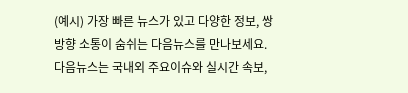(예시) 가장 빠른 뉴스가 있고 다양한 정보, 쌍방향 소통이 숨쉬는 다음뉴스를 만나보세요. 다음뉴스는 국내외 주요이슈와 실시간 속보,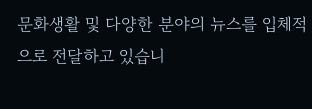문화생활 및 다양한 분야의 뉴스를 입체적으로 전달하고 있습니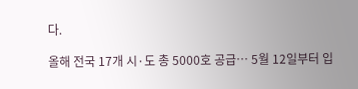다.

올해 전국 17개 시·도 총 5000호 공급… 5월 12일부터 입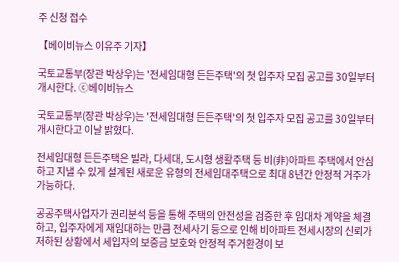주 신청 접수

【베이비뉴스 이유주 기자】

국토교통부(장관 박상우)는 '전세임대형 든든주택'의 첫 입주자 모집 공고를 30일부터 개시한다. ⓒ베이비뉴스

국토교통부(장관 박상우)는 '전세임대형 든든주택'의 첫 입주자 모집 공고를 30일부터 개시한다고 이날 밝혔다.

전세임대형 든든주택은 빌라, 다세대, 도시형 생활주택 등 비(非)아파트 주택에서 안심하고 지낼 수 있게 설계된 새로운 유형의 전세임대주택으로 최대 8년간 안정적 거주가 가능하다.

공공주택사업자가 권리분석 등을 통해 주택의 안전성을 검증한 후 임대차 계약을 체결하고, 입주자에게 재임대하는 만큼 전세사기 등으로 인해 비아파트 전세시장의 신뢰가 저하된 상황에서 세입자의 보증금 보호와 안정적 주거환경이 보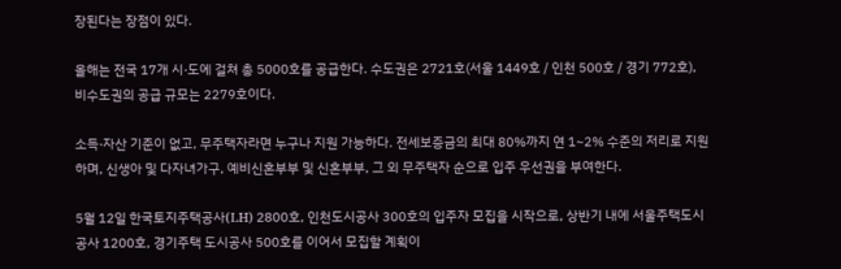장된다는 장점이 있다.

올해는 전국 17개 시·도에 걸쳐 총 5000호를 공급한다. 수도권은 2721호(서울 1449호 / 인천 500호 / 경기 772호), 비수도권의 공급 규모는 2279호이다.

소득·자산 기준이 없고, 무주택자라면 누구나 지원 가능하다. 전세보증금의 최대 80%까지 연 1~2% 수준의 저리로 지원하며, 신생아 및 다자녀가구, 예비신혼부부 및 신혼부부, 그 외 무주택자 순으로 입주 우선권을 부여한다.

5월 12일 한국토지주택공사(LH) 2800호, 인천도시공사 300호의 입주자 모집을 시작으로, 상반기 내에 서울주택도시공사 1200호, 경기주택 도시공사 500호를 이어서 모집할 계획이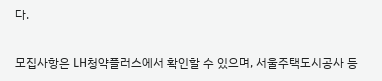다.

모집사항은 LH청약플러스에서 확인할 수 있으며, 서울주택도시공사 등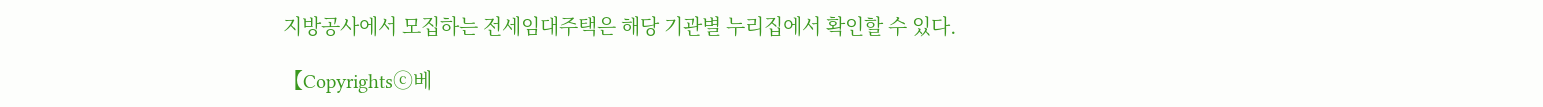지방공사에서 모집하는 전세임대주택은 해당 기관별 누리집에서 확인할 수 있다.

【Copyrightsⓒ베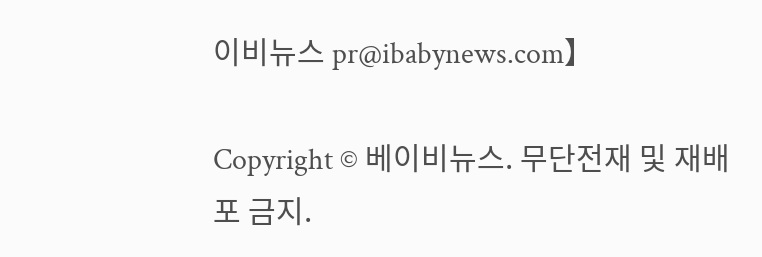이비뉴스 pr@ibabynews.com】

Copyright © 베이비뉴스. 무단전재 및 재배포 금지.